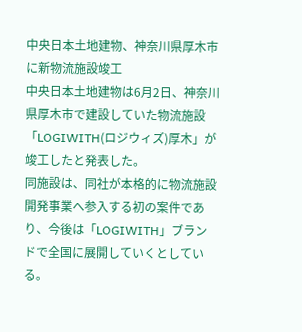中央日本土地建物、神奈川県厚木市に新物流施設竣工
中央日本土地建物は6月2日、神奈川県厚木市で建設していた物流施設「LOGIWITH(ロジウィズ)厚木」が竣工したと発表した。
同施設は、同社が本格的に物流施設開発事業へ参入する初の案件であり、今後は「LOGIWITH」ブランドで全国に展開していくとしている。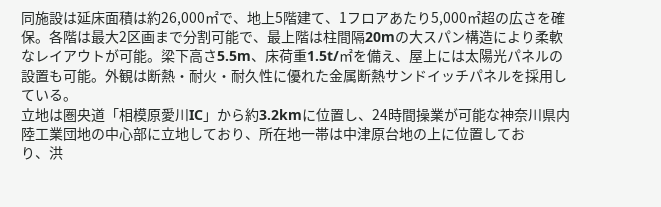同施設は延床面積は約26,000㎡で、地上5階建て、1フロアあたり5,000㎡超の広さを確保。各階は最大2区画まで分割可能で、最上階は柱間隔20mの大スパン構造により柔軟なレイアウトが可能。梁下高さ5.5m、床荷重1.5t/㎡を備え、屋上には太陽光パネルの設置も可能。外観は断熱・耐火・耐久性に優れた金属断熱サンドイッチパネルを採用している。
立地は圏央道「相模原愛川IC」から約3.2kmに位置し、24時間操業が可能な神奈川県内陸工業団地の中心部に立地しており、所在地一帯は中津原台地の上に位置してお
り、洪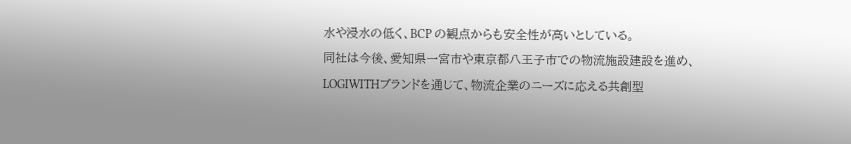水や浸水の低く、BCP の観点からも安全性が高いとしている。
同社は今後、愛知県一宮市や東京都八王子市での物流施設建設を進め、LOGIWITHブランドを通じて、物流企業のニーズに応える共創型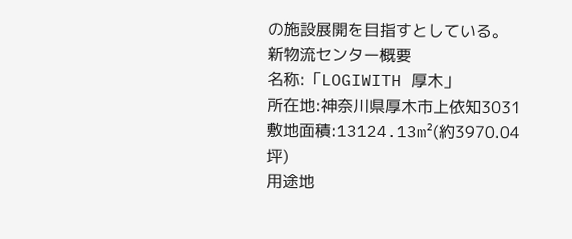の施設展開を目指すとしている。
新物流センター概要
名称:「LOGIWITH 厚木」
所在地:神奈川県厚木市上依知3031
敷地面積:13124.13m²(約3970.04坪)
用途地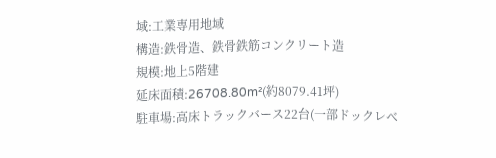域:工業専用地域
構造:鉄骨造、鉄骨鉄筋コンクリート造
規模:地上5階建
延床面積:26708.80m²(約8079.41坪)
駐車場:高床トラックバース22台(一部ドックレベ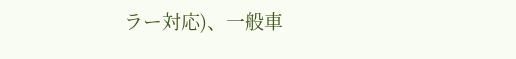ラー対応)、一般車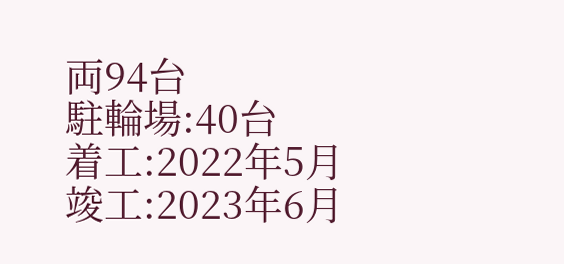両94台
駐輪場:40台
着工:2022年5月
竣工:2023年6月